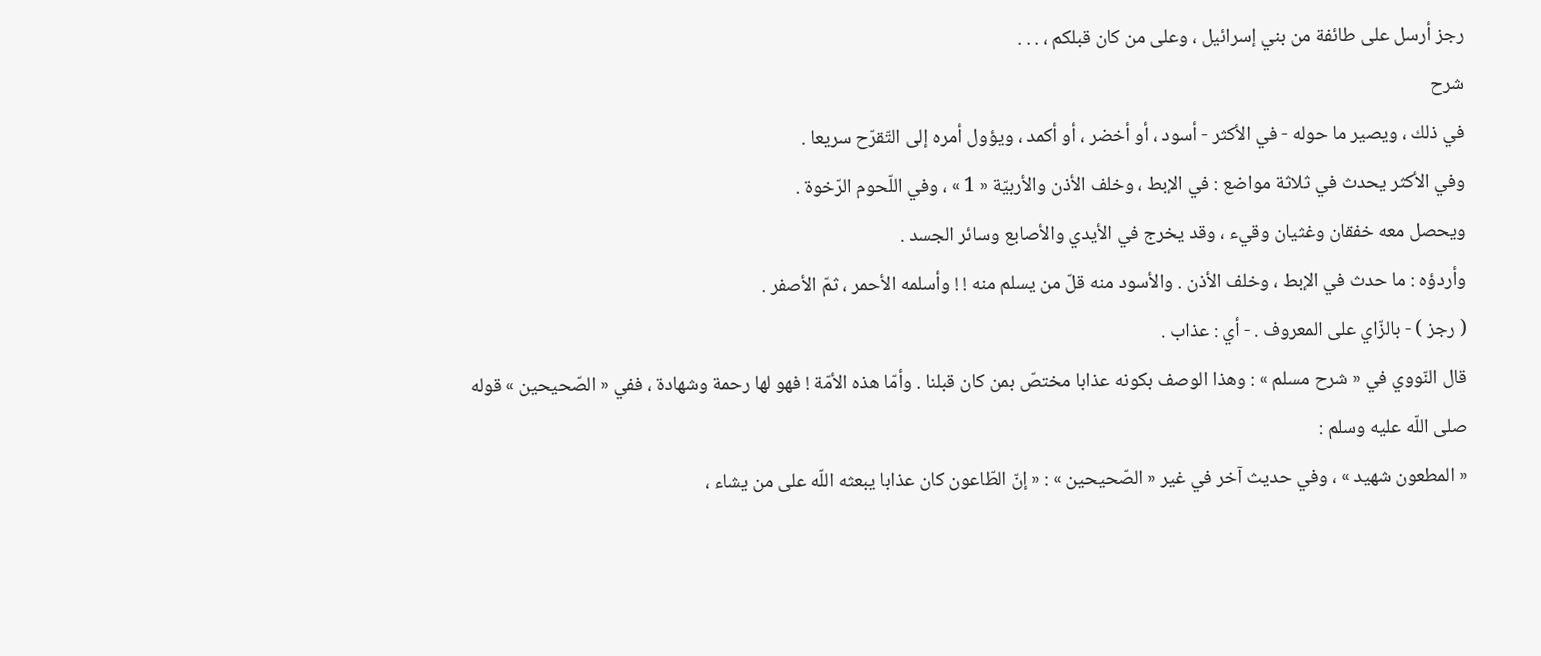رجز أرسل على طائفة من بني إسرائيل ، وعلى من كان قبلكم ، . . .
شرح
في ذلك ، ويصير ما حوله - في الأكثر - أسود ، أو أخضر ، أو أكمد ، ويؤول أمره إلى التّقرّح سريعا .
وفي الأكثر يحدث في ثلاثة مواضع : في الإبط ، وخلف الأذن والأربيّة « 1 » ، وفي اللّحوم الرّخوة .
ويحصل معه خفقان وغثيان وقيء ، وقد يخرج في الأيدي والأصابع وسائر الجسد .
وأردؤه : ما حدث في الإبط ، وخلف الأذن . والأسود منه قلّ من يسلم منه ! ! وأسلمه الأحمر ، ثمّ الأصفر .
( رجز ) - بالزّاي على المعروف . - أي : عذاب .
قال النّووي في « شرح مسلم » : وهذا الوصف بكونه عذابا مختصّ بمن كان قبلنا . وأمّا هذه الأمّة ! فهو لها رحمة وشهادة ، ففي « الصّحيحين » قوله صلى اللّه عليه وسلم :
« المطعون شهيد » ، وفي حديث آخر في غير « الصّحيحين » : « إنّ الطّاعون كان عذابا يبعثه اللّه على من يشاء ،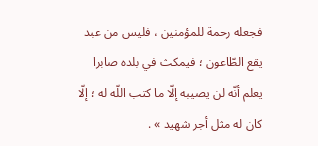فجعله رحمة للمؤمنين ، فليس من عبد يقع الطّاعون ؛ فيمكث في بلده صابرا يعلم أنّه لن يصيبه إلّا ما كتب اللّه له ؛ إلّا كان له مثل أجر شهيد » .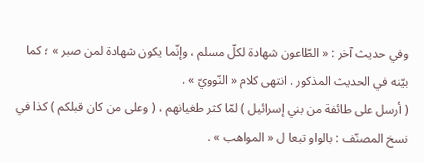وفي حديث آخر : « الطّاعون شهادة لكلّ مسلم ، وإنّما يكون شهادة لمن صبر » ؛ كما بيّنه في الحديث المذكور . انتهى كلام « النّوويّ » .
( أرسل على طائفة من بني إسرائيل ) لمّا كثر طغيانهم ، ( وعلى من كان قبلكم ) كذا في نسخ المصنّف : بالواو تبعا ل « المواهب » .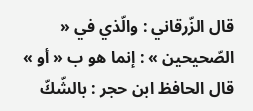قال الزّرقاني : والّذي في « الصّحيحين » : إنما هو ب « أو » قال الحافظ ابن حجر : بالشّكّ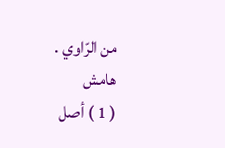من الرّاوي .
هامش
( 1 ) أصل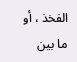الفخذ ، أو ما بين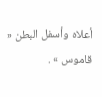أعلاه وأسفل البطن « قاموس » .